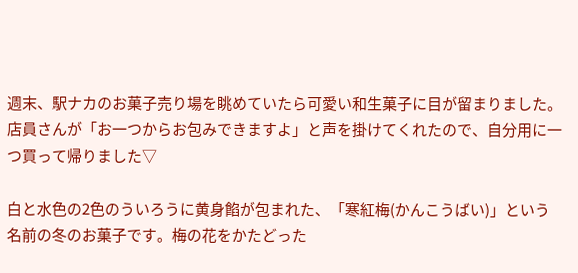週末、駅ナカのお菓子売り場を眺めていたら可愛い和生菓子に目が留まりました。
店員さんが「お一つからお包みできますよ」と声を掛けてくれたので、自分用に一つ買って帰りました▽

白と水色の2色のういろうに黄身餡が包まれた、「寒紅梅(かんこうばい)」という名前の冬のお菓子です。梅の花をかたどった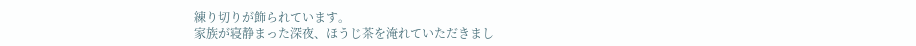練り切りが飾られています。
家族が寝静まった深夜、ほうじ茶を淹れていただきまし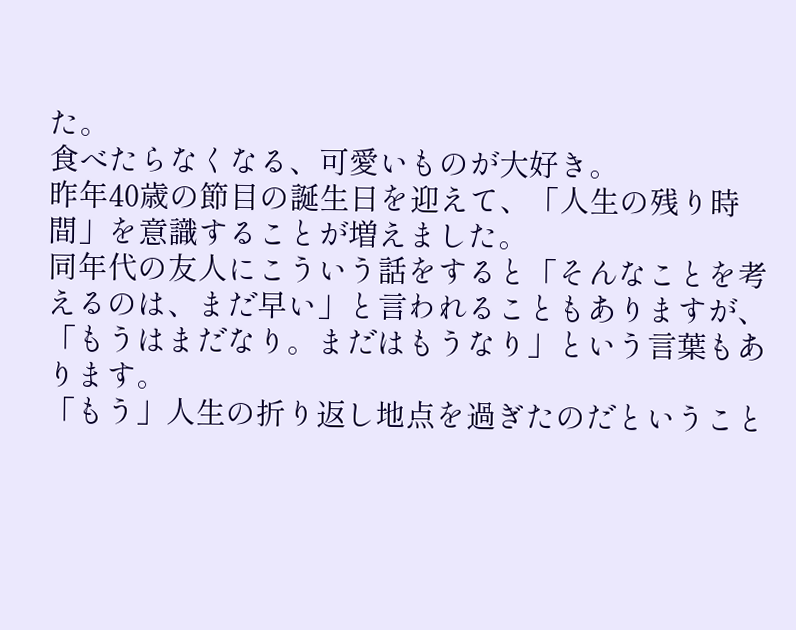た。
食べたらなくなる、可愛いものが大好き。
昨年40歳の節目の誕生日を迎えて、「人生の残り時間」を意識することが増えました。
同年代の友人にこういう話をすると「そんなことを考えるのは、まだ早い」と言われることもありますが、「もうはまだなり。まだはもうなり」という言葉もあります。
「もう」人生の折り返し地点を過ぎたのだということ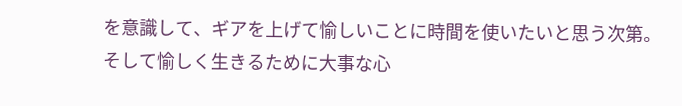を意識して、ギアを上げて愉しいことに時間を使いたいと思う次第。
そして愉しく生きるために大事な心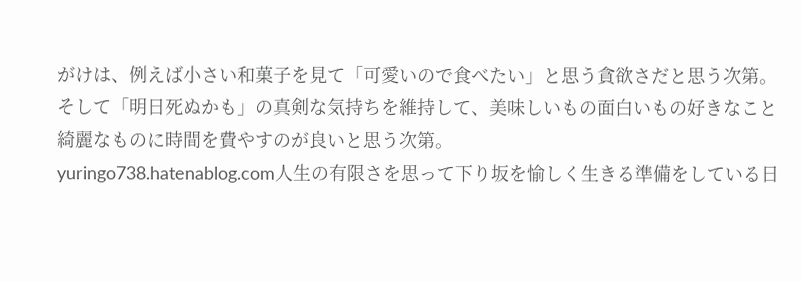がけは、例えば小さい和菓子を見て「可愛いので食べたい」と思う貪欲さだと思う次第。
そして「明日死ぬかも」の真剣な気持ちを維持して、美味しいもの面白いもの好きなこと綺麗なものに時間を費やすのが良いと思う次第。
yuringo738.hatenablog.com人生の有限さを思って下り坂を愉しく生きる準備をしている日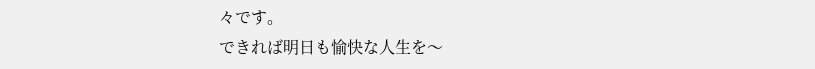々です。
できれば明日も愉快な人生を〜